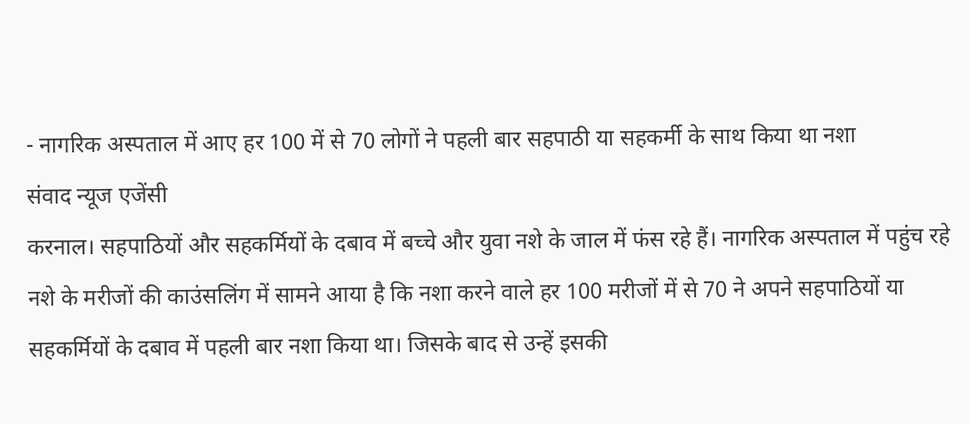- नागरिक अस्पताल में आए हर 100 में से 70 लोगों ने पहली बार सहपाठी या सहकर्मी के साथ किया था नशा
संवाद न्यूज एजेंसी
करनाल। सहपाठियों और सहकर्मियों के दबाव में बच्चे और युवा नशे के जाल में फंस रहे हैं। नागरिक अस्पताल में पहुंच रहे नशे के मरीजों की काउंसलिंग में सामने आया है कि नशा करने वाले हर 100 मरीजों में से 70 ने अपने सहपाठियों या सहकर्मियों के दबाव में पहली बार नशा किया था। जिसके बाद से उन्हें इसकी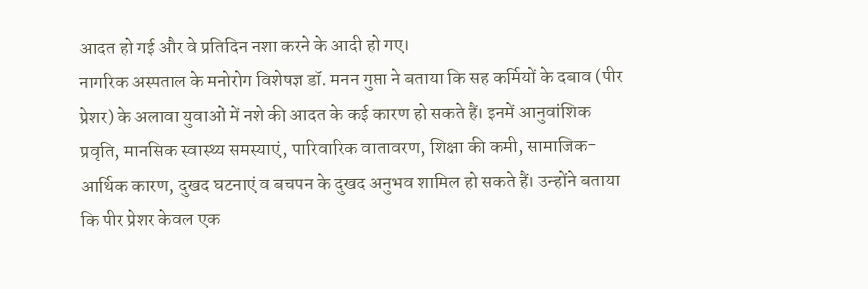आदत हो गई और वे प्रतिदिन नशा करने के आदी हो गए।
नागरिक अस्पताल के मनोरोग विशेषज्ञ डॉ. मनन गुप्ता ने बताया कि सह कर्मियों के दबाव (पीर प्रेशर) के अलावा युवाओं में नशे की आदत के कई कारण हो सकते हैं। इनमें आनुवांशिक प्रवृति, मानसिक स्वास्थ्य समस्याएं, पारिवारिक वातावरण, शिक्षा की कमी, सामाजिक-आर्थिक कारण, दुखद घटनाएं व बचपन के दुखद अनुभव शामिल हो सकते हैं। उन्होंने बताया कि पीर प्रेशर केवल एक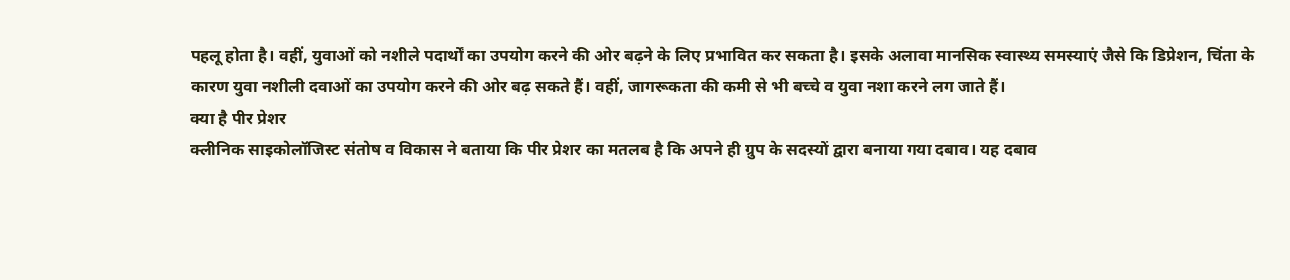पहलू होता है। वहीं, युवाओं को नशीले पदार्थों का उपयोग करने की ओर बढ़ने के लिए प्रभावित कर सकता है। इसके अलावा मानसिक स्वास्थ्य समस्याएं जैसे कि डिप्रेशन, चिंता के कारण युवा नशीली दवाओं का उपयोग करने की ओर बढ़ सकते हैं। वहीं, जागरूकता की कमी से भी बच्चे व युवा नशा करने लग जाते हैं।
क्या है पीर प्रेशर
क्लीनिक साइकोलॉजिस्ट संतोष व विकास ने बताया कि पीर प्रेशर का मतलब है कि अपने ही ग्रुप के सदस्यों द्वारा बनाया गया दबाव। यह दबाव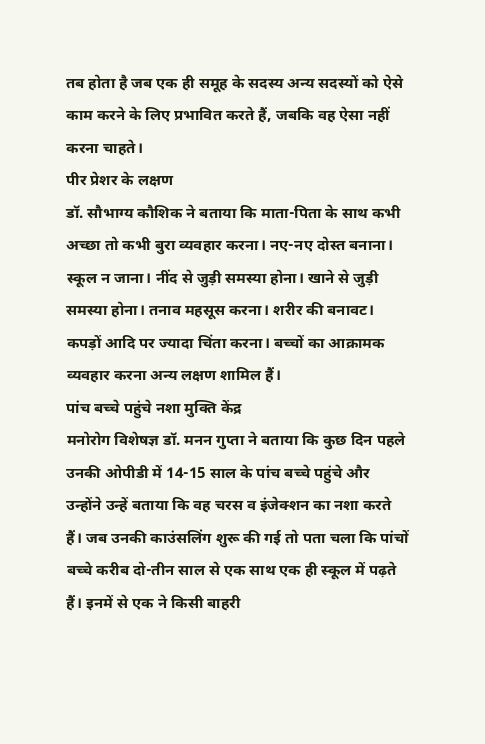तब होता है जब एक ही समूह के सदस्य अन्य सदस्यों को ऐसे काम करने के लिए प्रभावित करते हैं, जबकि वह ऐसा नहीं करना चाहते।
पीर प्रेशर के लक्षण
डॉ. सौभाग्य कौशिक ने बताया कि माता-पिता के साथ कभी अच्छा तो कभी बुरा व्यवहार करना। नए-नए दोस्त बनाना। स्कूल न जाना। नींद से जुड़ी समस्या होना। खाने से जुड़ी समस्या होना। तनाव महसूस करना। शरीर की बनावट। कपड़ों आदि पर ज्यादा चिंता करना। बच्चों का आक्रामक व्यवहार करना अन्य लक्षण शामिल हैं।
पांच बच्चे पहुंचे नशा मुक्ति केंद्र
मनोरोग विशेषज्ञ डॉ. मनन गुप्ता ने बताया कि कुछ दिन पहले उनकी ओपीडी में 14-15 साल के पांच बच्चे पहुंचे और उन्होंने उन्हें बताया कि वह चरस व इंजेक्शन का नशा करते हैं। जब उनकी काउंसलिंग शुरू की गई तो पता चला कि पांचों बच्चे करीब दो-तीन साल से एक साथ एक ही स्कूल में पढ़ते हैं। इनमें से एक ने किसी बाहरी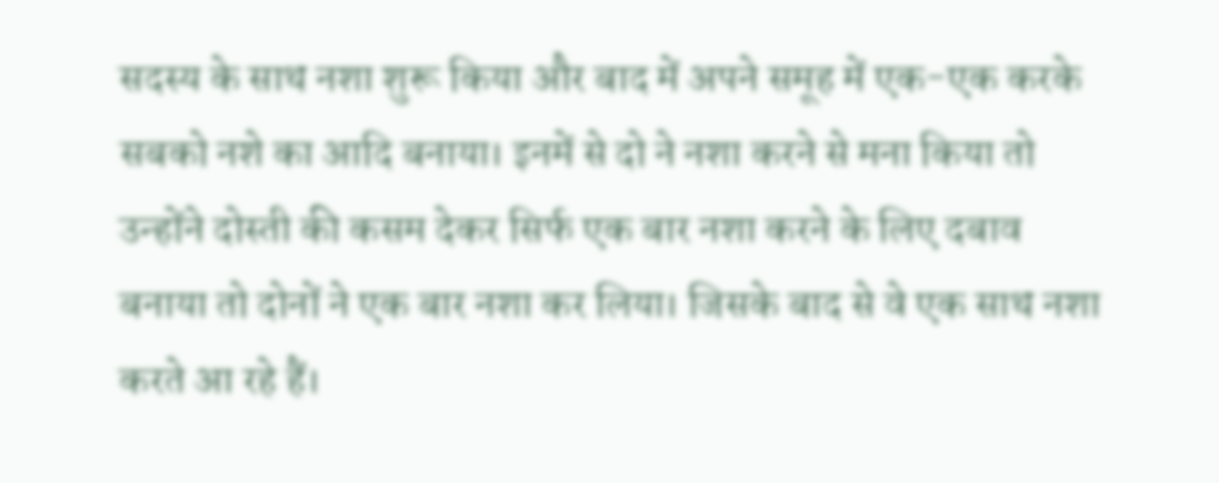सदस्य के साथ नशा शुरू किया और बाद में अपने समूह में एक-एक करके सबको नशे का आदि बनाया। इनमें से दो ने नशा करने से मना किया तो उन्होंने दोस्ती की कसम देकर सिर्फ एक बार नशा करने के लिए दबाव बनाया तो दोनों ने एक बार नशा कर लिया। जिसके बाद से वे एक साथ नशा करते आ रहे हैं।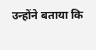उन्होंने बताया कि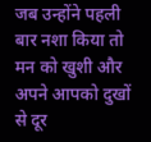जब उन्होंने पहली बार नशा किया तो मन को खुशी और अपने आपको दुखों से दूर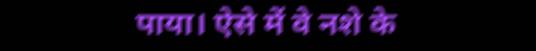पाया। ऐसे में वे नशे के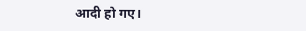आदी हो गए।